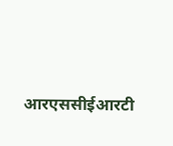आरएससीईआरटी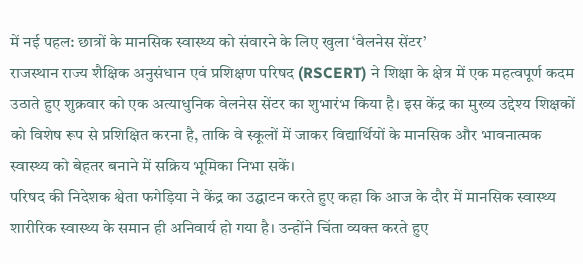में नई पहल: छात्रों के मानसिक स्वास्थ्य को संवारने के लिए खुला ‘वेलनेस सेंटर’
राजस्थान राज्य शैक्षिक अनुसंधान एवं प्रशिक्षण परिषद (RSCERT) ने शिक्षा के क्षेत्र में एक महत्वपूर्ण कदम उठाते हुए शुक्रवार को एक अत्याधुनिक वेलनेस सेंटर का शुभारंभ किया है। इस केंद्र का मुख्य उद्देश्य शिक्षकों को विशेष रूप से प्रशिक्षित करना है, ताकि वे स्कूलों में जाकर विद्यार्थियों के मानसिक और भावनात्मक स्वास्थ्य को बेहतर बनाने में सक्रिय भूमिका निभा सकें।
परिषद की निदेशक श्वेता फगेड़िया ने केंद्र का उद्घाटन करते हुए कहा कि आज के दौर में मानसिक स्वास्थ्य शारीरिक स्वास्थ्य के समान ही अनिवार्य हो गया है। उन्होंने चिंता व्यक्त करते हुए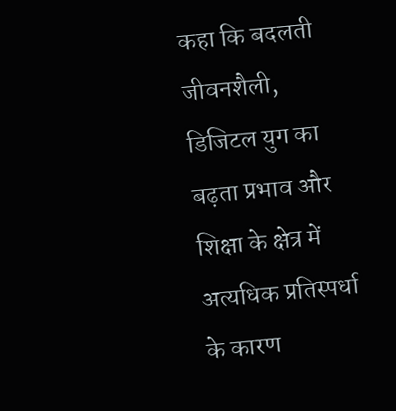कहा कि बदलती जीवनशैली, डिजिटल युग का बढ़ता प्रभाव और शिक्षा के क्षेत्र में अत्यधिक प्रतिस्पर्धा के कारण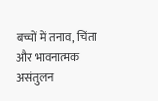बच्चों में तनाव, चिंता और भावनात्मक असंतुलन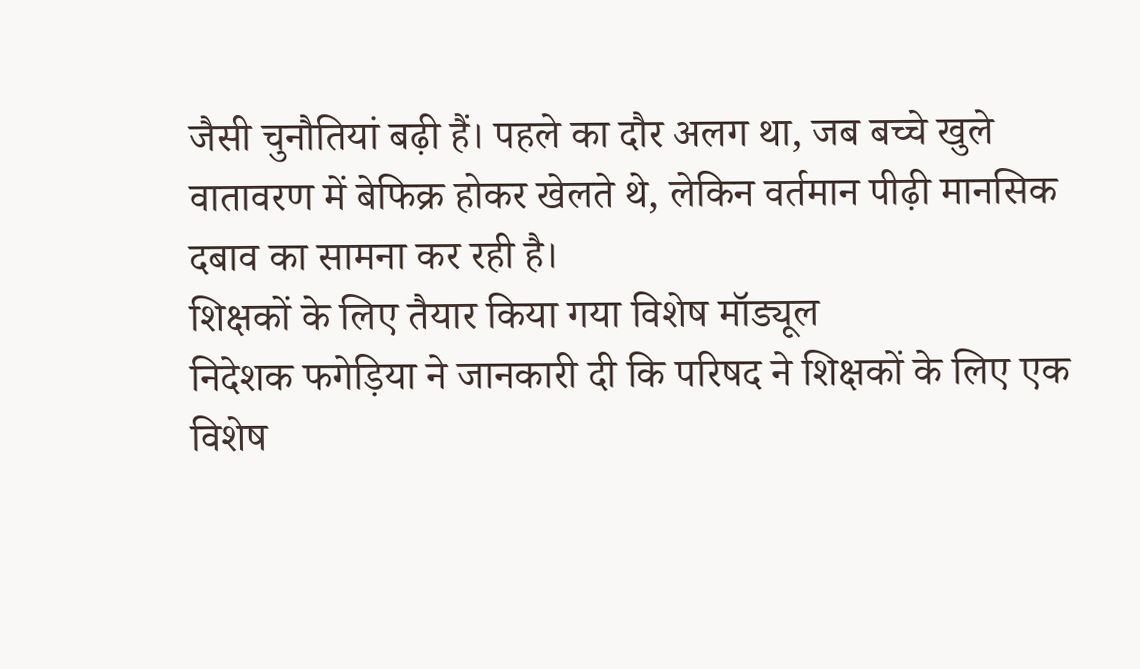जैसी चुनौतियां बढ़ी हैं। पहले का दौर अलग था, जब बच्चे खुले वातावरण में बेफिक्र होकर खेलते थे, लेकिन वर्तमान पीढ़ी मानसिक दबाव का सामना कर रही है।
शिक्षकों के लिए तैयार किया गया विशेष मॉड्यूल
निदेशक फगेड़िया ने जानकारी दी कि परिषद ने शिक्षकों के लिए एक विशेष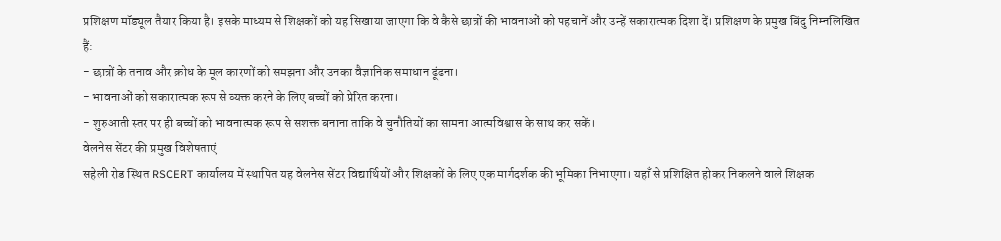प्रशिक्षण मॉड्यूल तैयार किया है। इसके माध्यम से शिक्षकों को यह सिखाया जाएगा कि वे कैसे छात्रों की भावनाओं को पहचानें और उन्हें सकारात्मक दिशा दें। प्रशिक्षण के प्रमुख बिंदु निम्नलिखित हैं:
- छात्रों के तनाव और क्रोध के मूल कारणों को समझना और उनका वैज्ञानिक समाधान ढूंढना।
- भावनाओं को सकारात्मक रूप से व्यक्त करने के लिए बच्चों को प्रेरित करना।
- शुरुआती स्तर पर ही बच्चों को भावनात्मक रूप से सशक्त बनाना ताकि वे चुनौतियों का सामना आत्मविश्वास के साथ कर सकें।
वेलनेस सेंटर की प्रमुख विशेषताएं
सहेली रोड स्थित RSCERT कार्यालय में स्थापित यह वेलनेस सेंटर विद्यार्थियों और शिक्षकों के लिए एक मार्गदर्शक की भूमिका निभाएगा। यहाँ से प्रशिक्षित होकर निकलने वाले शिक्षक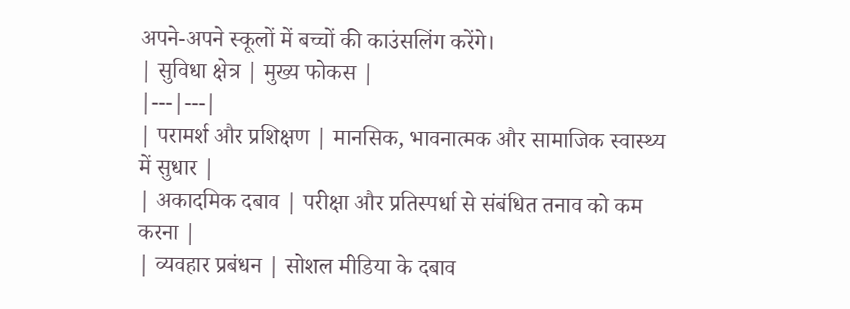अपने-अपने स्कूलों में बच्चों की काउंसलिंग करेंगे।
| सुविधा क्षेत्र | मुख्य फोकस |
|---|---|
| परामर्श और प्रशिक्षण | मानसिक, भावनात्मक और सामाजिक स्वास्थ्य में सुधार |
| अकादमिक दबाव | परीक्षा और प्रतिस्पर्धा से संबंधित तनाव को कम करना |
| व्यवहार प्रबंधन | सोशल मीडिया के दबाव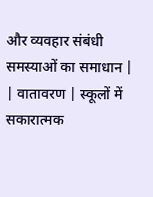और व्यवहार संबंधी समस्याओं का समाधान |
| वातावरण | स्कूलों में सकारात्मक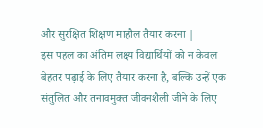और सुरक्षित शिक्षण माहौल तैयार करना |
इस पहल का अंतिम लक्ष्य विद्यार्थियों को न केवल बेहतर पढ़ाई के लिए तैयार करना है, बल्कि उन्हें एक संतुलित और तनावमुक्त जीवनशैली जीने के लिए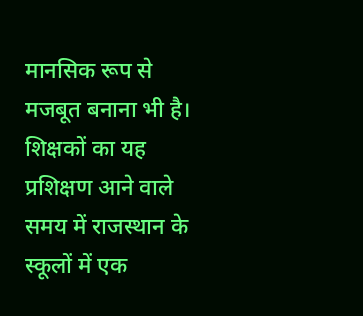मानसिक रूप से मजबूत बनाना भी है। शिक्षकों का यह प्रशिक्षण आने वाले समय में राजस्थान के स्कूलों में एक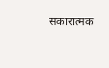सकारात्मक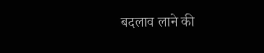बदलाव लाने की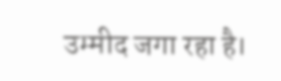उम्मीद जगा रहा है।